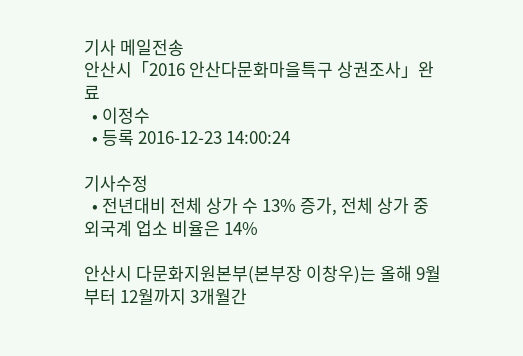기사 메일전송
안산시「2016 안산다문화마을특구 상권조사」완료
  • 이정수
  • 등록 2016-12-23 14:00:24

기사수정
  • 전년대비 전체 상가 수 13% 증가, 전체 상가 중 외국계 업소 비율은 14%

안산시 다문화지원본부(본부장 이창우)는 올해 9월부터 12월까지 3개월간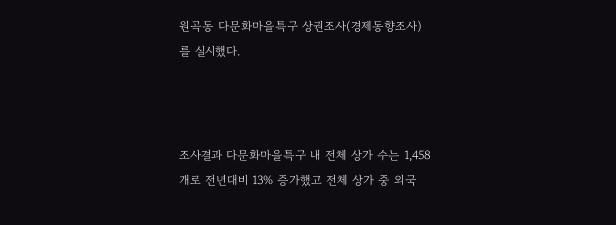원곡동 다문화마을특구 상권조사(경제동향조사)를 실시했다.



조사결과 다문화마을특구 내 전체 상가 수는 1,458개로 전년대비 13% 증가했고 전체 상가 중 외국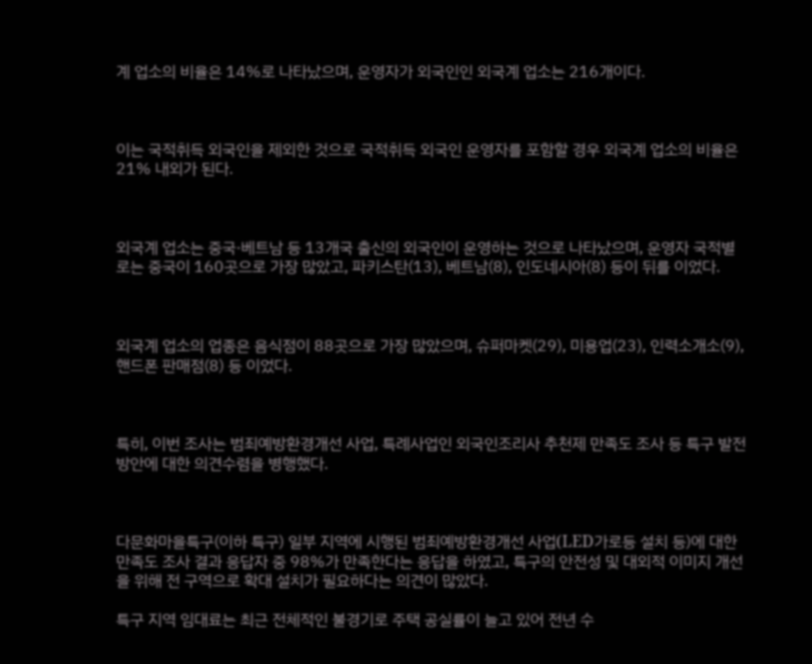계 업소의 비율은 14%로 나타났으며, 운영자가 외국인인 외국계 업소는 216개이다.



이는 국적취득 외국인을 제외한 것으로 국적취득 외국인 운영자를 포함할 경우 외국계 업소의 비율은 21% 내외가 된다.



외국계 업소는 중국·베트남 등 13개국 출신의 외국인이 운영하는 것으로 나타났으며, 운영자 국적별로는 중국이 160곳으로 가장 많았고, 파키스탄(13), 베트남(8), 인도네시아(8) 등이 뒤를 이었다.



외국계 업소의 업종은 음식점이 88곳으로 가장 많았으며, 슈퍼마켓(29), 미용업(23), 인력소개소(9), 핸드폰 판매점(8) 등 이었다.



특히, 이번 조사는 범죄예방환경개선 사업, 특례사업인 외국인조리사 추천제 만족도 조사 등 특구 발전방안에 대한 의견수렴을 병행했다.



다문화마을특구(이하 특구) 일부 지역에 시행된 범죄예방환경개선 사업(LED가로등 설치 등)에 대한 만족도 조사 결과 응답자 중 98%가 만족한다는 응답을 하였고, 특구의 안전성 및 대외적 이미지 개선을 위해 전 구역으로 확대 설치가 필요하다는 의견이 많았다.

특구 지역 임대료는 최근 전체적인 불경기로 주택 공실률이 늘고 있어 전년 수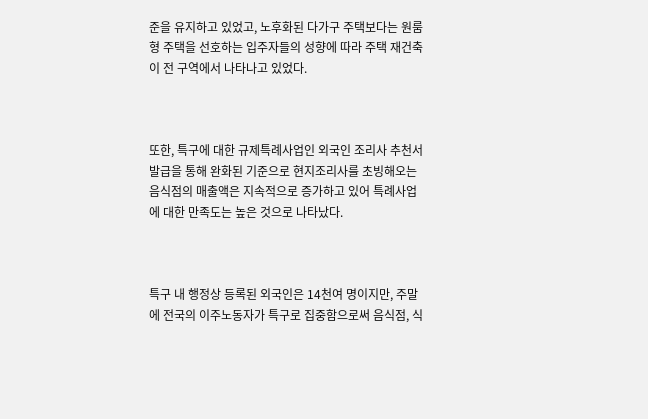준을 유지하고 있었고, 노후화된 다가구 주택보다는 원룸형 주택을 선호하는 입주자들의 성향에 따라 주택 재건축이 전 구역에서 나타나고 있었다.



또한, 특구에 대한 규제특례사업인 외국인 조리사 추천서 발급을 통해 완화된 기준으로 현지조리사를 초빙해오는 음식점의 매출액은 지속적으로 증가하고 있어 특례사업에 대한 만족도는 높은 것으로 나타났다.



특구 내 행정상 등록된 외국인은 14천여 명이지만, 주말에 전국의 이주노동자가 특구로 집중함으로써 음식점, 식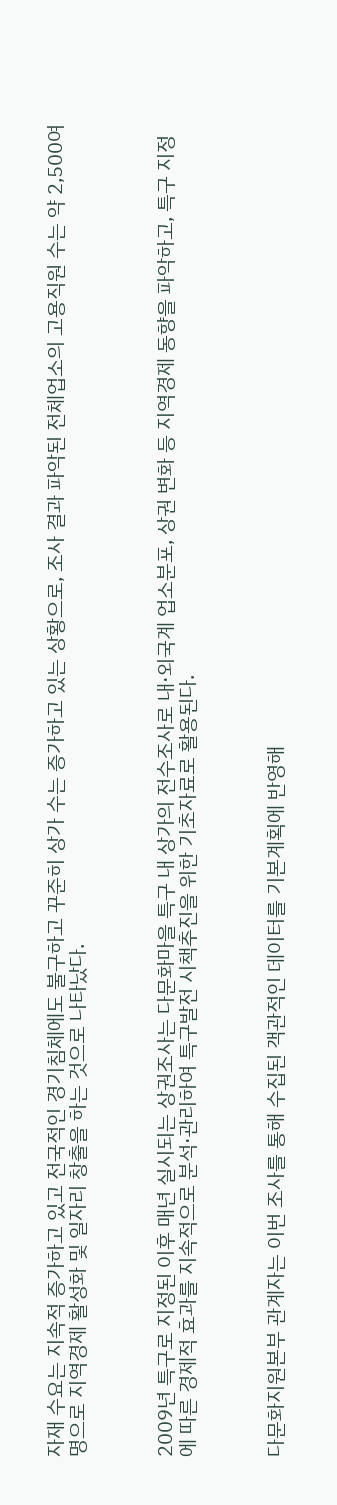자재 수요는 지속적 증가하고 있고 전국적인 경기침체에도 불구하고 꾸준히 상가 수는 증가하고 있는 상황으로, 조사 결과 파악된 전체업소의 고용직원 수는 약 2,500여 명으로 지역경제 활성화 및 일자리 창출을 하는 것으로 나타났다.



2009년 특구로 지정된 이후 매년 실시되는 상권조사는 다문화마을 특구 내 상가의 전수조사로 내·외국계 업소분포, 상권 변화 등 지역경제 동향을 파악하고, 특구 지정에 따른 경제적 효과를 지속적으로 분석·관리하여 특구발전 시책추진을 위한 기초자료로 활용된다.



다문화지원본부 관계자는 이번 조사를 통해 수집된 객관적인 데이터를 기본계획에 반영해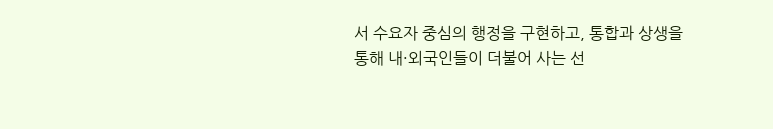서 수요자 중심의 행정을 구현하고, 통합과 상생을 통해 내·외국인들이 더불어 사는 선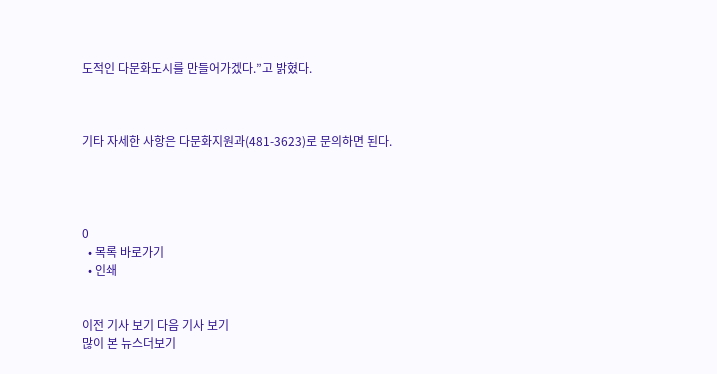도적인 다문화도시를 만들어가겠다.”고 밝혔다.



기타 자세한 사항은 다문화지원과(481-3623)로 문의하면 된다.




0
  • 목록 바로가기
  • 인쇄


이전 기사 보기 다음 기사 보기
많이 본 뉴스더보기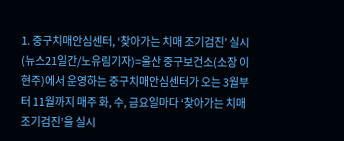1. 중구치매안심센터, ‘찾아가는 치매 조기검진’ 실시 (뉴스21일간/노유림기자)=울산 중구보건소(소장 이현주)에서 운영하는 중구치매안심센터가 오는 3월부터 11월까지 매주 화, 수, 금요일마다 ‘찾아가는 치매 조기검진’을 실시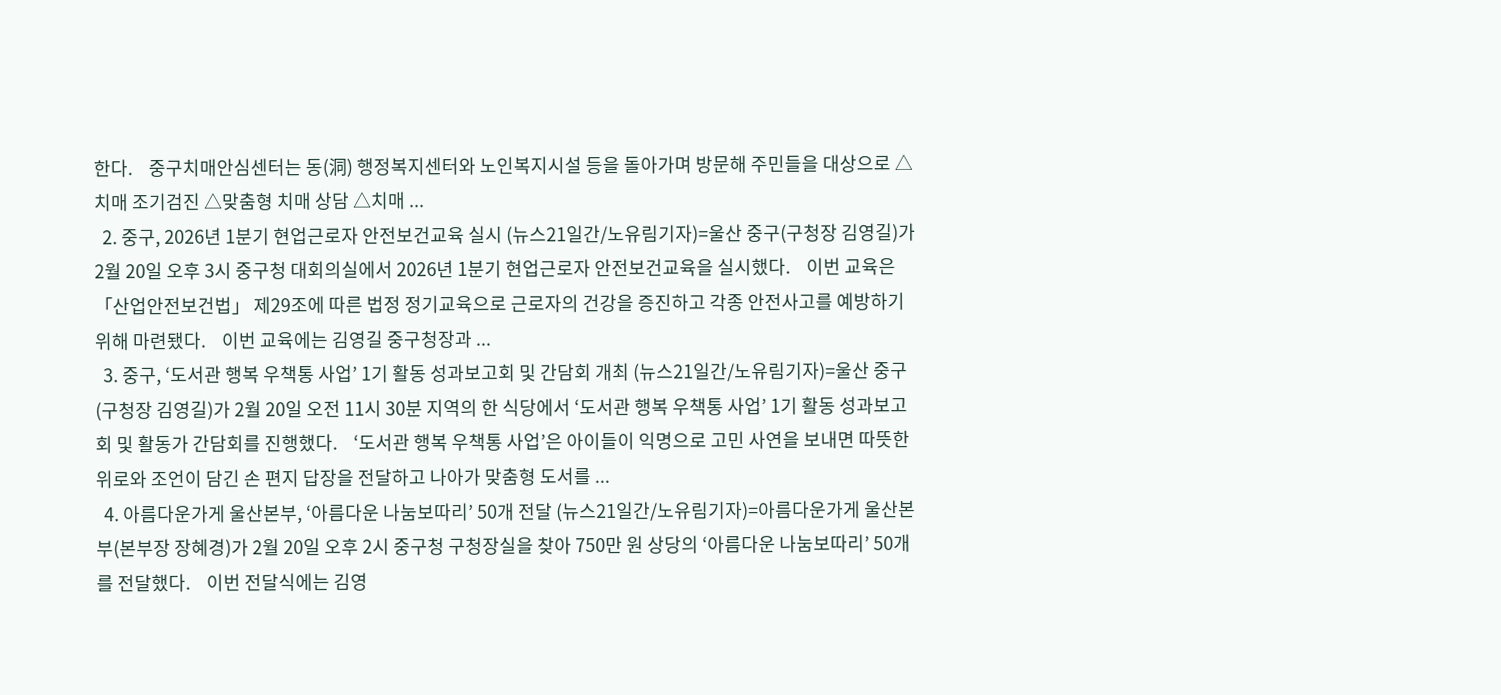한다.    중구치매안심센터는 동(洞) 행정복지센터와 노인복지시설 등을 돌아가며 방문해 주민들을 대상으로 △치매 조기검진 △맞춤형 치매 상담 △치매 ...
  2. 중구, 2026년 1분기 현업근로자 안전보건교육 실시 (뉴스21일간/노유림기자)=울산 중구(구청장 김영길)가 2월 20일 오후 3시 중구청 대회의실에서 2026년 1분기 현업근로자 안전보건교육을 실시했다.    이번 교육은 「산업안전보건법」 제29조에 따른 법정 정기교육으로 근로자의 건강을 증진하고 각종 안전사고를 예방하기 위해 마련됐다.    이번 교육에는 김영길 중구청장과 ...
  3. 중구, ‘도서관 행복 우책통 사업’ 1기 활동 성과보고회 및 간담회 개최 (뉴스21일간/노유림기자)=울산 중구(구청장 김영길)가 2월 20일 오전 11시 30분 지역의 한 식당에서 ‘도서관 행복 우책통 사업’ 1기 활동 성과보고회 및 활동가 간담회를 진행했다.    ‘도서관 행복 우책통 사업’은 아이들이 익명으로 고민 사연을 보내면 따뜻한 위로와 조언이 담긴 손 편지 답장을 전달하고 나아가 맞춤형 도서를 ...
  4. 아름다운가게 울산본부, ‘아름다운 나눔보따리’ 50개 전달 (뉴스21일간/노유림기자)=아름다운가게 울산본부(본부장 장혜경)가 2월 20일 오후 2시 중구청 구청장실을 찾아 750만 원 상당의 ‘아름다운 나눔보따리’ 50개를 전달했다.    이번 전달식에는 김영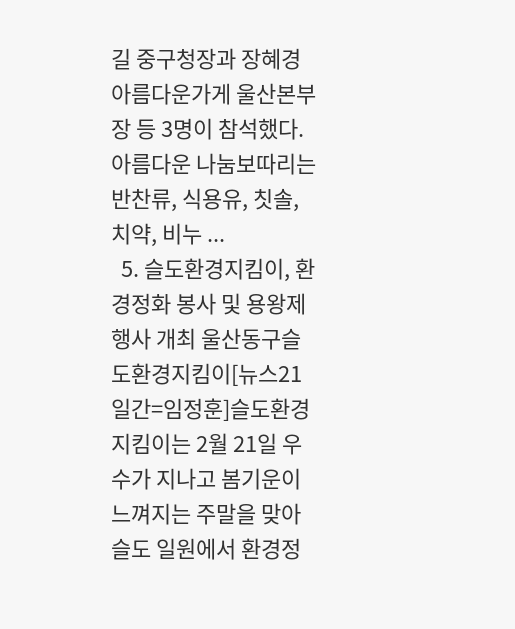길 중구청장과 장혜경 아름다운가게 울산본부장 등 3명이 참석했다.    아름다운 나눔보따리는 반찬류, 식용유, 칫솔, 치약, 비누 ...
  5. 슬도환경지킴이, 환경정화 봉사 및 용왕제 행사 개최 울산동구슬도환경지킴이[뉴스21일간=임정훈]슬도환경지킴이는 2월 21일 우수가 지나고 봄기운이 느껴지는 주말을 맞아 슬도 일원에서 환경정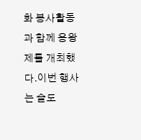화 봉사활동과 함께 용왕제를 개최했다.이번 행사는 슬도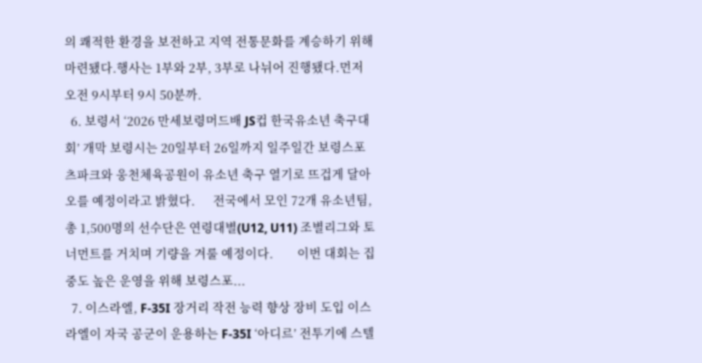의 쾌적한 환경을 보전하고 지역 전통문화를 계승하기 위해 마련됐다.행사는 1부와 2부, 3부로 나뉘어 진행됐다.먼저 오전 9시부터 9시 50분까.
  6. 보령서 ‘2026 만세보령머드배 JS컵 한국유소년 축구대회’ 개막 보령시는 20일부터 26일까지 일주일간 보령스포츠파크와 웅천체육공원이 유소년 축구 열기로 뜨겁게 달아오를 예정이라고 밝혔다.      전국에서 모인 72개 유소년팀, 총 1,500명의 선수단은 연령대별(U12, U11) 조별리그와 토너먼트를 거치며 기량을 겨룰 예정이다.        이번 대회는 집중도 높은 운영을 위해 보령스포...
  7. 이스라엘, F‑35I 장거리 작전 능력 향상 장비 도입 이스라엘이 자국 공군이 운용하는 F‑35I ‘아디르’ 전투기에 스텔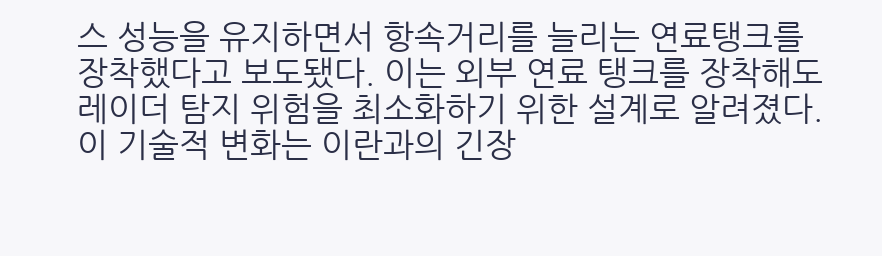스 성능을 유지하면서 항속거리를 늘리는 연료탱크를 장착했다고 보도됐다. 이는 외부 연료 탱크를 장착해도 레이더 탐지 위험을 최소화하기 위한 설계로 알려졌다.이 기술적 변화는 이란과의 긴장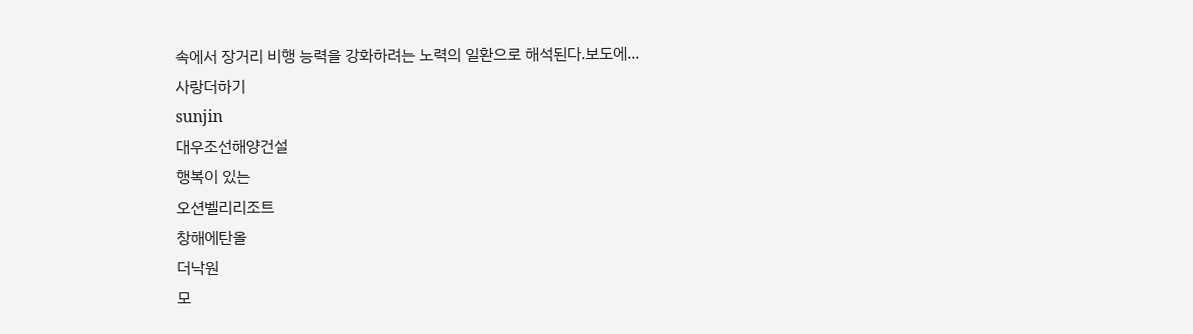속에서 장거리 비행 능력을 강화하려는 노력의 일환으로 해석된다.보도에...
사랑더하기
sunjin
대우조선해양건설
행복이 있는
오션벨리리조트
창해에탄올
더낙원
모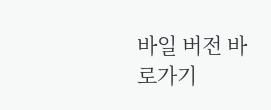바일 버전 바로가기